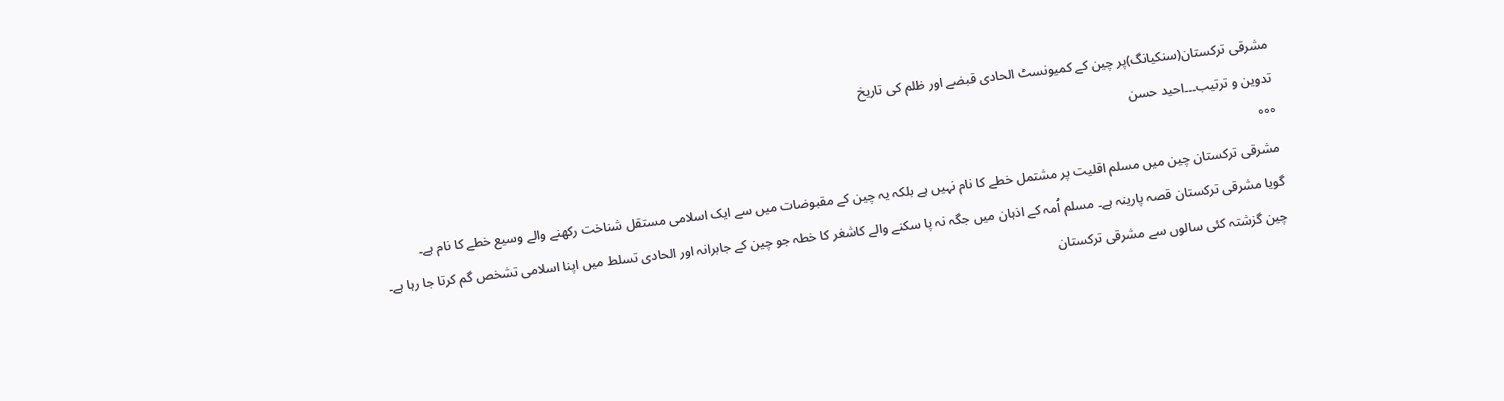مشرقی ترکستان(سنکیانگ)پر چین کے کمیونسٹ الحادی قبضے اور ظلم کی تاریخ
تدوین و ترتیب۔۔۔احید حسن
°°°
مشرقی ترکستان چین میں مسلم اقلیت پر مشتمل خطے کا نام نہیں ہے بلکہ یہ چین کے مقبوضات میں سے ایک اسلامی مستقل شناخت رکھنے والے وسیع خطے کا نام ہے۔
گویا مشرقی ترکستان قصہ پارینہ ہے۔ مسلم اُمہ کے اذہان میں جگہ نہ پا سکنے والے کاشغر کا خطہ جو چین کے جابرانہ اور الحادی تسلط میں اپنا اسلامی تشخص گم کرتا جا رہا ہے۔ چین گزشتہ کئی سالوں سے مشرقی ترکستان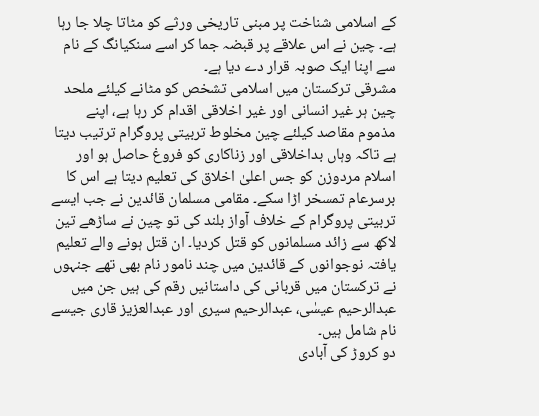کے اسلامی شناخت پر مبنی تاریخی ورثے کو مٹاتا چلا جا رہا ہے۔ چین نے اس علاقے پر قبضہ جما کر اسے سنکیانگ کے نام سے اپنا ایک صوبہ قرار دے دیا ہے۔
مشرقی ترکستان میں اسلامی تشخص کو مٹانے کیلئے ملحد چین ہر غیر انسانی اور غیر اخلاقی اقدام کر رہا ہے، اپنے مذموم مقاصد کیلئے چین مخلوط تربیتی پروگرام ترتیب دیتا ہے تاکہ وہاں بداخلاقی اور زناکاری کو فروغ حاصل ہو اور اسلام مردوزن کو جس اعلیٰ اخلاق کی تعلیم دیتا ہے اس کا برسرعام تمسخر اڑا سکے۔ مقامی مسلمان قائدین نے جب ایسے تربیتی پروگرام کے خلاف آواز بلند کی تو چین نے ساڑھے تین لاکھ سے زائد مسلمانوں کو قتل کردیا۔ ان قتل ہونے والے تعلیم یافتہ نوجوانوں کے قائدین میں چند نامور نام بھی تھے جنہوں نے ترکستان میں قربانی کی داستانیں رقم کی ہیں جن میں عبدالرحیم عیسٰی، عبدالرحیم سیری اور عبدالعزیز قاری جیسے نام شامل ہیں۔
دو کروڑ کی آبادی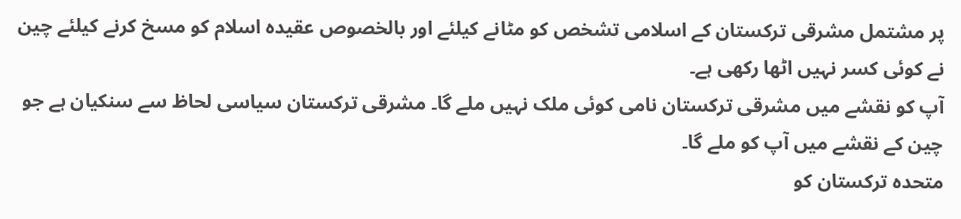پر مشتمل مشرقی ترکستان کے اسلامی تشخص کو مٹانے کیلئے اور بالخصوص عقیدہ اسلام کو مسخ کرنے کیلئے چین نے کوئی کسر نہیں اٹھا رکھی ہے۔
آپ کو نقشے میں مشرقی ترکستان نامی کوئی ملک نہیں ملے گا۔ مشرقی ترکستان سیاسی لحاظ سے سنکیان ہے جو چین کے نقشے میں آپ کو ملے گا۔
متحدہ ترکستان کو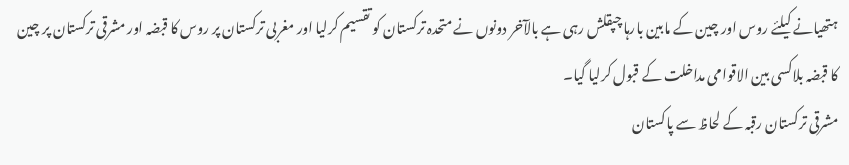ہتھیانے کیلئے روس اور چین کے مابین بارہا چپقلش رہی ہے بالآخر دونوں نے متحدہ ترکستان کو تقسیم کرلیا اور مغربی ترکستان پر روس کا قبضہ اور مشرقی ترکستان پر چین کا قبضہ بلاکسی بین الاقوامی مداخلت کے قبول کرلیا گیا۔
مشرقی ترکستان رقبہ کے لحاظ سے پاکستان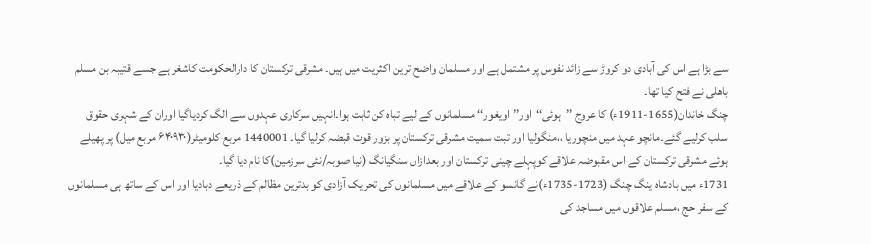سے بڑا ہے اس کی آبادی دو کروڑ سے زائد نفوس پر مشتمل ہے اور مسلمان واضح ترین اکثریت میں ہیں۔ مشرقی ترکستان کا دارالحکومت کاشغر ہے جسے قتیبہ بن مسلم باھلی نے فتح کیا تھا۔
چنگ خاندان(1655-1911ء) کا عروج ’’ہوئی‘‘اور’’ اویغور‘‘ مسلمانوں کے لیے تباہ کن ثابت ہوا۔انہیں سرکاری عہدوں سے الگ کردیاگیا اوران کے شہری حقوق سلب کرلیے گئے۔مانچو عہد میں منچوریا ،،منگولیا اور تبت سمیت مشرقی ترکستان پر بزور قوت قبضہ کرلیا گیا۔ 1440001 مربع کلومیٹر(۶۴۰۹۳۰ مربع میل) پر پھیلے ہوئے مشرقی ترکستان کے اس مقبوضہ علاقے کوپہلے چینی ترکستان اور بعدازاں سنگیانگ (نیا صوبہ/نئی سرزمین)کا نام دیا گیا۔
1731ء میں بادشاہ ینگ چنگ (1723-1735ء)نے گانسو کے علاقے میں مسلمانوں کی تحریک آزادی کو بدترین مظالم کے ذریعے دبادیا اور اس کے ساتھ ہی مسلمانوں کے سفر حج ،مسلم علاقوں میں مساجد کی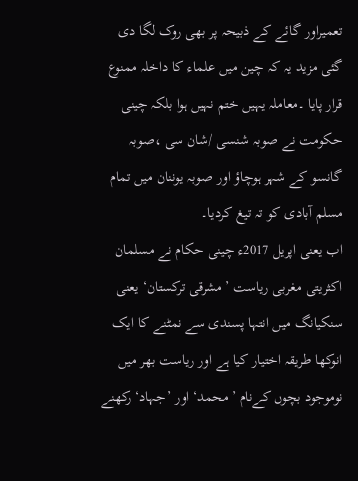تعمیراور گائے کے ذبیحہ پر بھی روک لگا دی گئی مزید یہ کہ چین میں علماء کا داخلہ ممنوع قرار پایا ۔معاملہ یہیں ختم نہیں ہوا بلکہ چینی حکومت نے صوبہ شنسی /شان سی ،صوبہ گانسو کے شہر ہوچاؤ اور صوبہ یوننان میں تمام مسلم آبادی کو تہ تیغ کردیا۔
اب یعنی اپریل 2017ء چینی حکام نے مسلمان اکثریتی مغربی ریاست ’مشرقی ترکستان‘ یعنی سنکیانگ میں انتہا پسندی سے نمٹنے کا ایک انوکھا طریقہ اختیار کیا ہے اور ریاست بھر میں نوموجود بچوں کےنام ’محمد‘ اور ’جہاد‘ رکھنے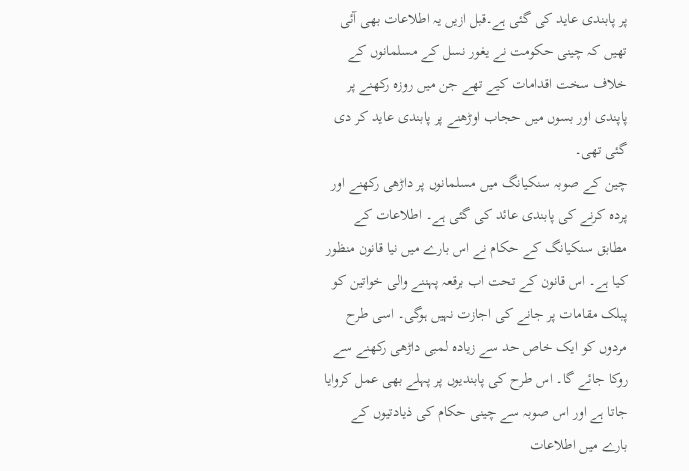پر پابندی عاید کی گئی ہے۔قبل ازیں یہ اطلاعات بھی آئی تھیں کہ چینی حکومت نے یغور نسل کے مسلمانوں کے خلاف سخت اقدامات کیے تھے جن میں روزہ رکھنے پر پاپندی اور بسوں میں حجاب اوڑھنے پر پابندی عاید کر دی گئی تھی۔
چین کے صوبہ سنکیانگ میں مسلمانوں پر داڑھی رکھنے اور پردہ کرنے کی پابندی عائد کی گئی ہے۔ اطلاعات کے مطابق سنکیانگ کے حکام نے اس بارے میں نیا قانون منظور کیا ہے۔ اس قانون کے تحت اب برقعہ پہننے والی خواتین کو پبلک مقامات پر جانے کی اجازت نہیں ہوگی۔ اسی طرح مردوں کو ایک خاص حد سے زیادہ لمبی داڑھی رکھنے سے روکا جائے گا۔ اس طرح کی پابندیوں پر پہلے بھی عمل کروایا جاتا ہے اور اس صوبہ سے چینی حکام کی ذیادتیوں کے بارے میں اطلاعات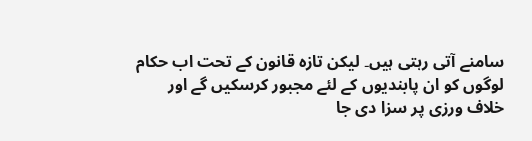سامنے آتی رہتی ہیں۔ لیکن تازہ قانون کے تحت اب حکام لوگوں کو ان پابندیوں کے لئے مجبور کرسکیں گے اور خلاف ورزی پر سزا دی جا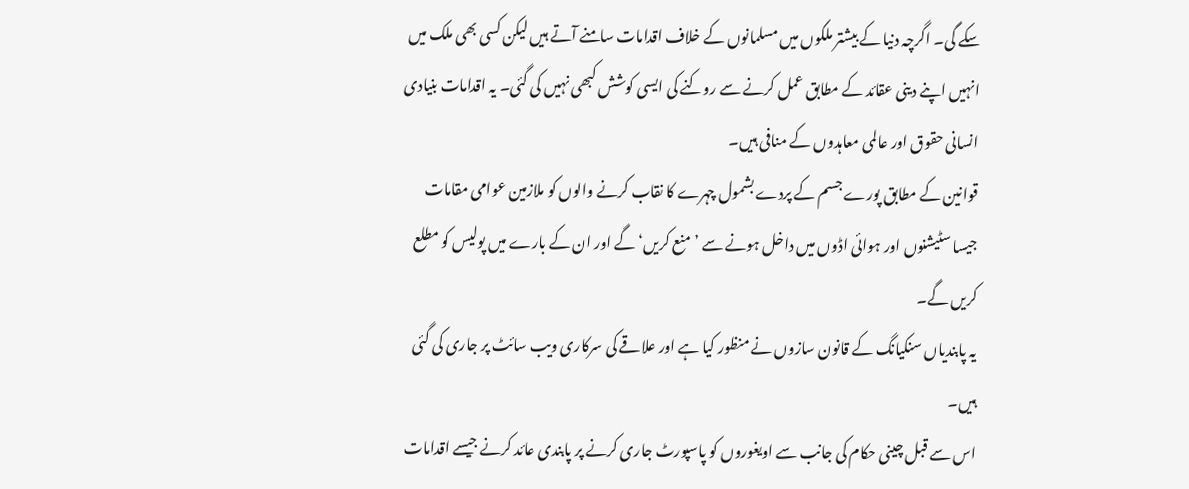سکے گی۔ اگرچہ دنیا کے بیشتر ملکوں میں مسلمانوں کے خلاف اقدامات سامنے آتے ہیں لیکن کسی بھی ملک میں انہیں اپنے دینی عقائد کے مطابق عمل کرنے سے روکنے کی ایسی کوشش کبھی نہیں کی گئی۔ یہ اقدامات بنیادی انسانی حقوق اور عالمی معاہدوں کے منافی ہیں۔
قوانین کے مطابق پورے جسم کے پردے بشمول چہرے کا نقاب کرنے والوں کو ملازمین عوامی مقامات جیسا سٹیشنوں اور ہوائی اڈوں میں داخل ہونے سے ’منع کریں‘ گے اور ان کے بارے میں پولیس کو مطلع کریں گے۔
یہ پابندیاں سنکیانگ کے قانون سازوں نے منظور کیا ہے اور علاقے کی سرکاری ویب سائٹ پر جاری کی گئی ہیں۔
اس سے قبل چینی حکام کی جانب سے اویغوروں کو پاسپورٹ جاری کرنے پر پابندی عائد کرنے جیسے اقدامات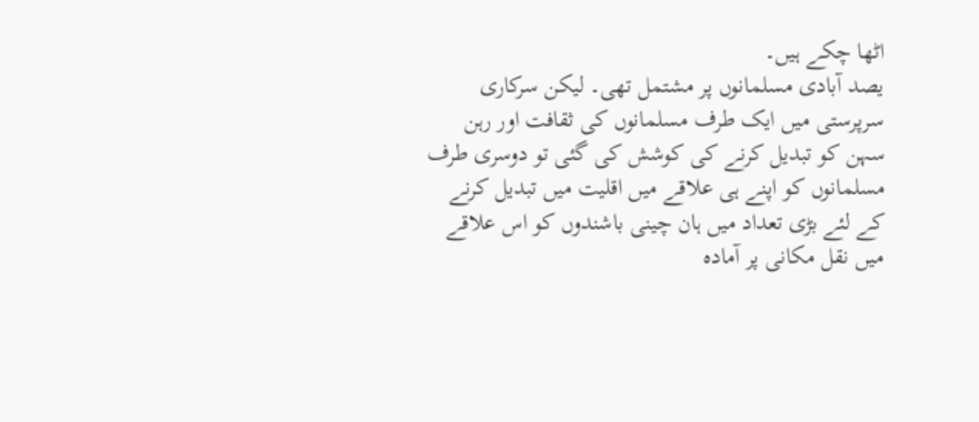اٹھا چکے ہیں۔
یصد آبادی مسلمانوں پر مشتمل تھی۔ لیکن سرکاری سرپرستی میں ایک طرف مسلمانوں کی ثقافت اور رہن سہن کو تبدیل کرنے کی کوشش کی گئی تو دوسری طرف مسلمانوں کو اپنے ہی علاقے میں اقلیت میں تبدیل کرنے کے لئے بڑی تعداد میں ہان چینی باشندوں کو اس علاقے میں نقل مکانی پر آمادہ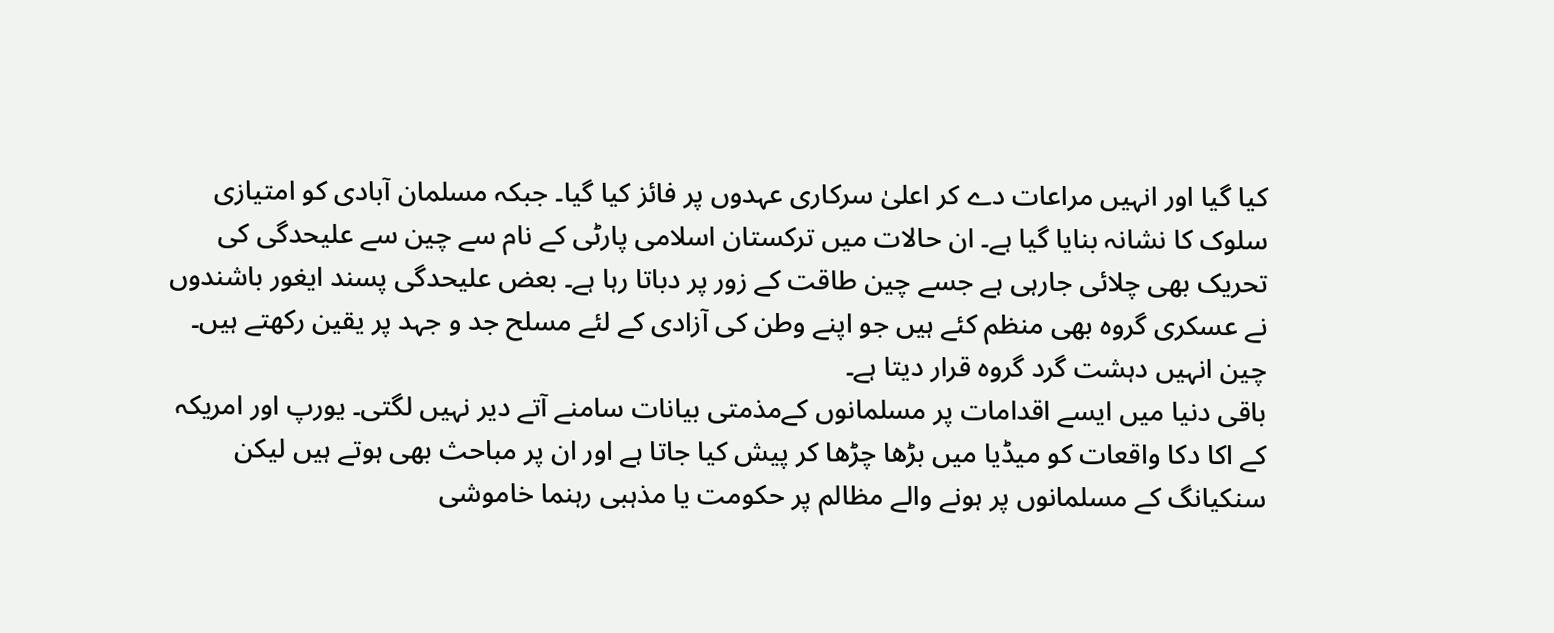کیا گیا اور انہیں مراعات دے کر اعلیٰ سرکاری عہدوں پر فائز کیا گیا۔ جبکہ مسلمان آبادی کو امتیازی سلوک کا نشانہ بنایا گیا ہے۔ ان حالات میں ترکستان اسلامی پارٹی کے نام سے چین سے علیحدگی کی تحریک بھی چلائی جارہی ہے جسے چین طاقت کے زور پر دباتا رہا ہے۔ بعض علیحدگی پسند ایغور باشندوں نے عسکری گروہ بھی منظم کئے ہیں جو اپنے وطن کی آزادی کے لئے مسلح جد و جہد پر یقین رکھتے ہیں۔ چین انہیں دہشت گرد گروہ قرار دیتا ہے۔
باقی دنیا میں ایسے اقدامات پر مسلمانوں کےمذمتی بیانات سامنے آتے دیر نہیں لگتی۔ یورپ اور امریکہ کے اکا دکا واقعات کو میڈیا میں بڑھا چڑھا کر پیش کیا جاتا ہے اور ان پر مباحث بھی ہوتے ہیں لیکن سنکیانگ کے مسلمانوں پر ہونے والے مظالم پر حکومت یا مذہبی رہنما خاموشی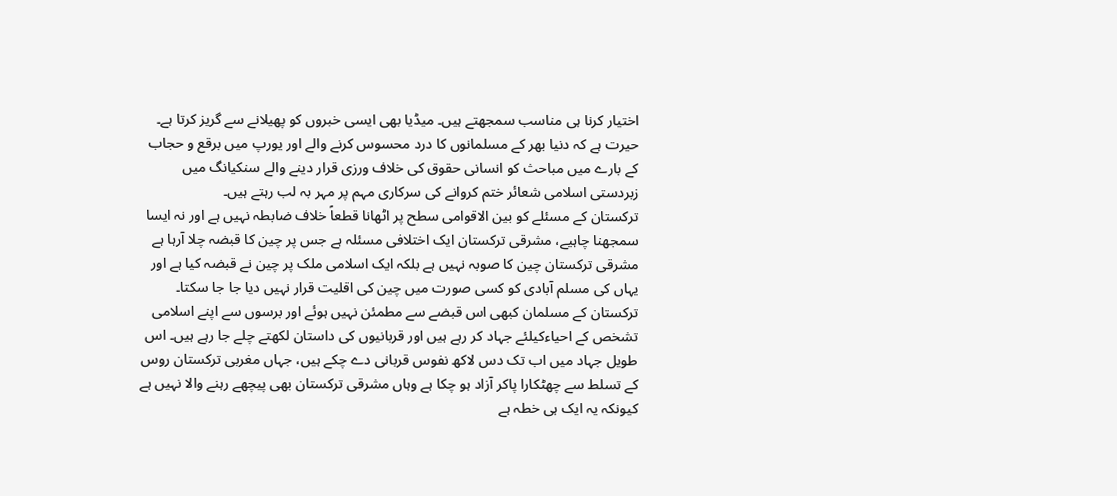اختیار کرنا ہی مناسب سمجھتے ہیں۔ میڈیا بھی ایسی خبروں کو پھیلانے سے گریز کرتا ہے۔ حیرت ہے کہ دنیا بھر کے مسلمانوں کا درد محسوس کرنے والے اور یورپ میں برقع و حجاب کے بارے میں مباحث کو انسانی حقوق کی خلاف ورزی قرار دینے والے سنکیانگ میں زبردستی اسلامی شعائر ختم کروانے کی سرکاری مہم پر مہر بہ لب رہتے ہیں۔
ترکستان کے مسئلے کو بین الاقوامی سطح پر اٹھانا قطعاً خلاف ضابطہ نہیں ہے اور نہ ایسا سمجھنا چاہیے، مشرقی ترکستان ایک اختلافی مسئلہ ہے جس پر چین کا قبضہ چلا آرہا ہے مشرقی ترکستان چین کا صوبہ نہیں ہے بلکہ ایک اسلامی ملک پر چین نے قبضہ کیا ہے اور یہاں کی مسلم آبادی کو کسی صورت میں چین کی اقلیت قرار نہیں دیا جا جا سکتا۔
ترکستان کے مسلمان کبھی اس قبضے سے مطمئن نہیں ہوئے اور برسوں سے اپنے اسلامی تشخص کے احیاءکیلئے جہاد کر رہے ہیں اور قربانیوں کی داستان لکھتے چلے جا رہے ہیں۔ اس طویل جہاد میں اب تک دس لاکھ نفوس قربانی دے چکے ہیں، جہاں مغربی ترکستان روس کے تسلط سے چھٹکارا پاکر آزاد ہو چکا ہے وہاں مشرقی ترکستان بھی پیچھے رہنے والا نہیں ہے کیونکہ یہ ایک ہی خطہ ہے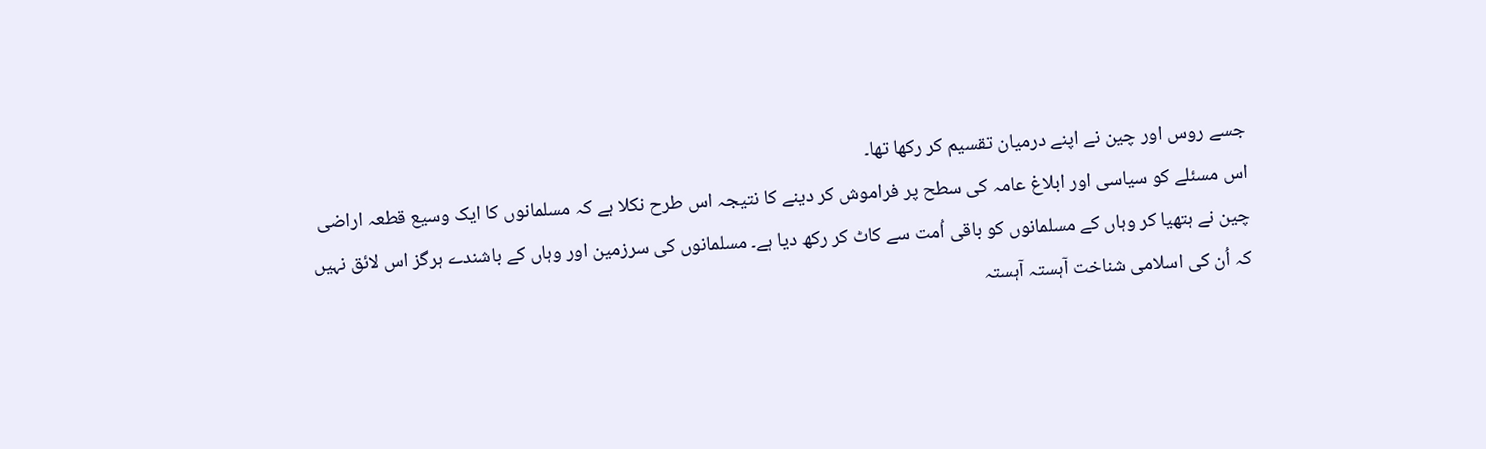جسے روس اور چین نے اپنے درمیان تقسیم کر رکھا تھا۔
اس مسئلے کو سیاسی اور ابلاغ عامہ کی سطح پر فراموش کر دینے کا نتیجہ اس طرح نکلا ہے کہ مسلمانوں کا ایک وسیع قطعہ اراضی چین نے ہتھیا کر وہاں کے مسلمانوں کو باقی اُمت سے کاٹ کر رکھ دیا ہے۔ مسلمانوں کی سرزمین اور وہاں کے باشندے ہرگز اس لائق نہیں کہ اُن کی اسلامی شناخت آہستہ آہستہ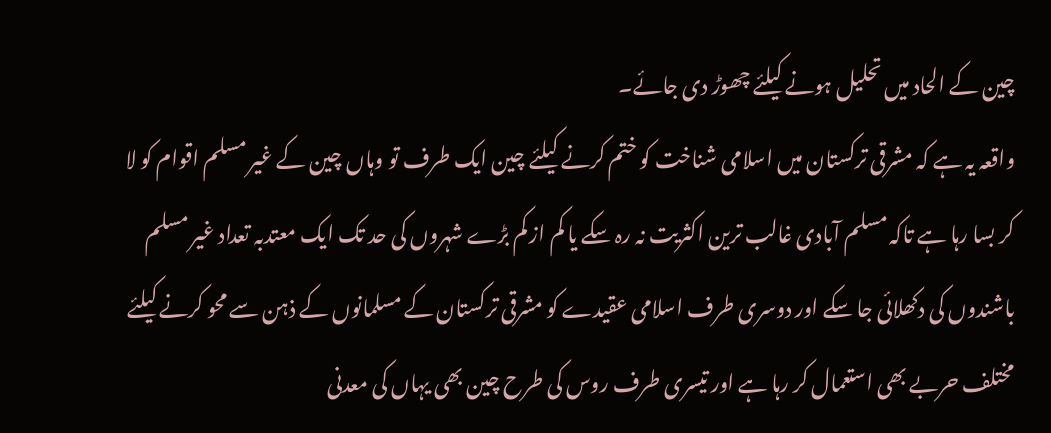چین کے الحاد میں تحلیل ہونے کیلئے چھوڑ دی جائے۔
واقعہ یہ ہے کہ مشرقی ترکستان میں اسلامی شناخت کو ختم کرنے کیلئے چین ایک طرف تو وہاں چین کے غیر مسلم اقوام کو لا کر بسا رہا ہے تاکہ مسلم آبادی غالب ترین اکثریت نہ رہ سکے یا کم از کم بڑے شہروں کی حد تک ایک معتدبہ تعداد غیر مسلم باشندوں کی دکھلائی جا سکے اور دوسری طرف اسلامی عقیدے کو مشرقی ترکستان کے مسلمانوں کے ذہن سے محو کرنے کیلئے مختلف حربے بھی استعمال کر رہا ہے اور تیسری طرف روس کی طرح چین بھی یہاں کی معدنی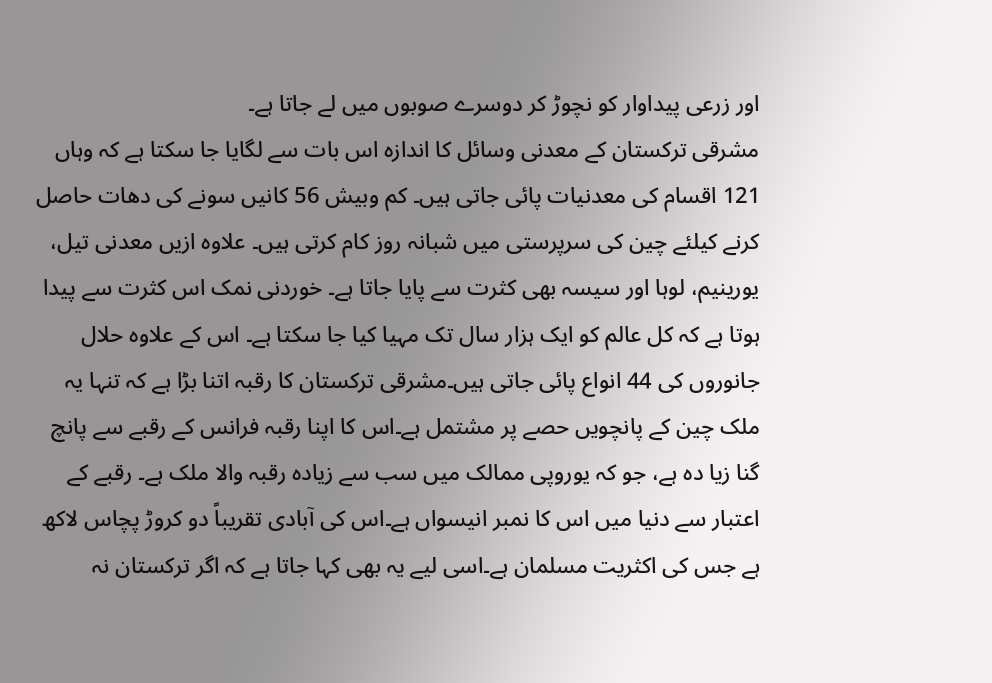اور زرعی پیداوار کو نچوڑ کر دوسرے صوبوں میں لے جاتا ہے۔
مشرقی ترکستان کے معدنی وسائل کا اندازہ اس بات سے لگایا جا سکتا ہے کہ وہاں 121 اقسام کی معدنیات پائی جاتی ہیں۔ کم وبیش 56 کانیں سونے کی دھات حاصل کرنے کیلئے چین کی سرپرستی میں شبانہ روز کام کرتی ہیں۔ علاوہ ازیں معدنی تیل، یورینیم، لوہا اور سیسہ بھی کثرت سے پایا جاتا ہے۔ خوردنی نمک اس کثرت سے پیدا ہوتا ہے کہ کل عالم کو ایک ہزار سال تک مہیا کیا جا سکتا ہے۔ اس کے علاوہ حلال جانوروں کی 44 انواع پائی جاتی ہیں۔مشرقی ترکستان کا رقبہ اتنا بڑا ہے کہ تنہا یہ ملک چین کے پانچویں حصے پر مشتمل ہے۔اس کا اپنا رقبہ فرانس کے رقبے سے پانچ گنا زیا دہ ہے، جو کہ یوروپی ممالک میں سب سے زیادہ رقبہ والا ملک ہے۔ رقبے کے اعتبار سے دنیا میں اس کا نمبر انیسواں ہے۔اس کی آبادی تقریباً دو کروڑ پچاس لاکھ ہے جس کی اکثریت مسلمان ہے۔اسی لیے یہ بھی کہا جاتا ہے کہ اگر ترکستان نہ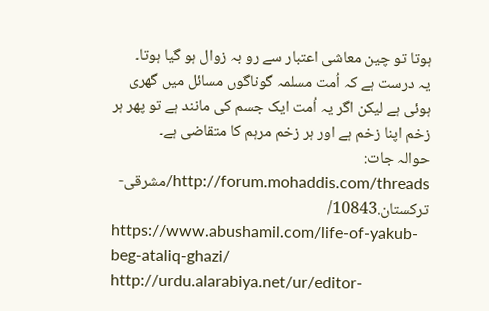ہوتا تو چین معاشی اعتبار سے رو بہ زوال ہو گیا ہوتا۔
یہ درست ہے کہ اُمت مسلمہ گوناگوں مسائل میں گھری ہوئی ہے لیکن اگر یہ اُمت ایک جسم کی مانند ہے تو پھر ہر زخم اپنا زخم ہے اور ہر زخم مرہم کا متقاضی ہے۔
حوالہ جات:
http://forum.mohaddis.com/threads/مشرقی-ترکستان.10843/
https://www.abushamil.com/life-of-yakub-beg-ataliq-ghazi/
http://urdu.alarabiya.net/ur/editor-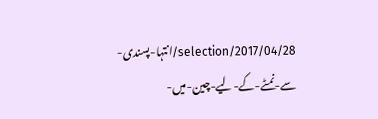selection/2017/04/28/انتہا-پسندی-سے-نمٹے-کے-لیے-چین-میں-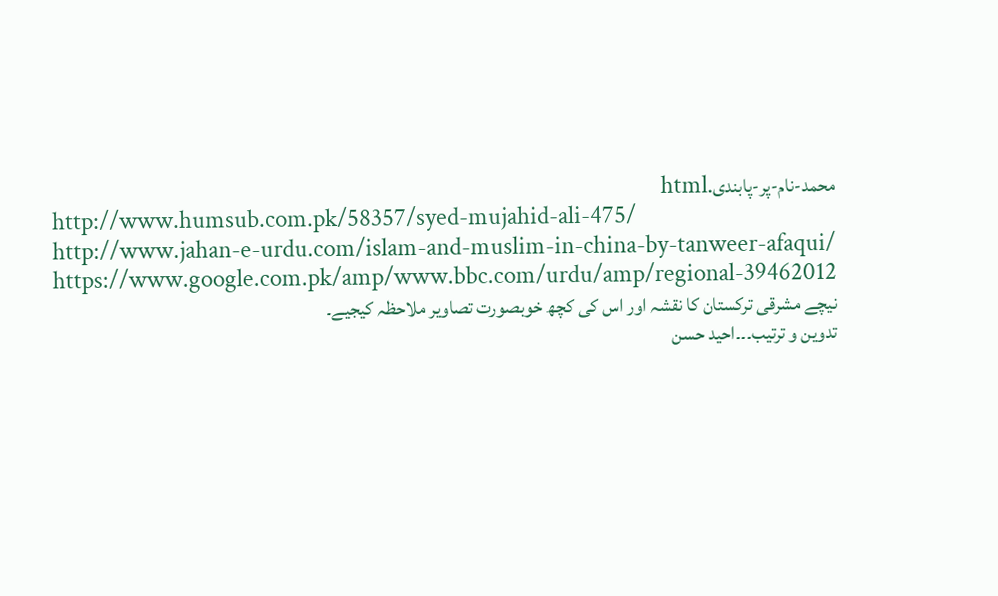محمد-نام-پر-پابندی.html
http://www.humsub.com.pk/58357/syed-mujahid-ali-475/
http://www.jahan-e-urdu.com/islam-and-muslim-in-china-by-tanweer-afaqui/
https://www.google.com.pk/amp/www.bbc.com/urdu/amp/regional-39462012
نیچے مشرقی ترکستان کا نقشہ اور اس کی کچھ خوبصورت تصاویر ملاحظہ کیجیے۔
تدوین و ترتیب۔۔۔احید حسن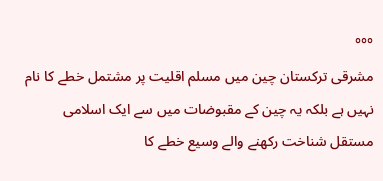°°°
مشرقی ترکستان چین میں مسلم اقلیت پر مشتمل خطے کا نام نہیں ہے بلکہ یہ چین کے مقبوضات میں سے ایک اسلامی مستقل شناخت رکھنے والے وسیع خطے کا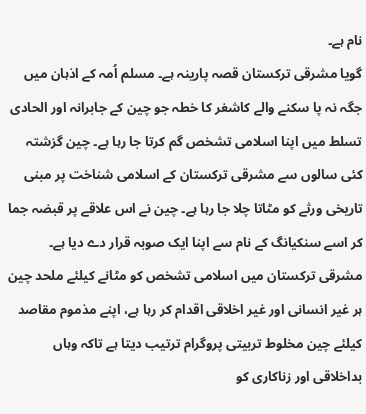نام ہے۔
گویا مشرقی ترکستان قصہ پارینہ ہے۔ مسلم اُمہ کے اذہان میں جگہ نہ پا سکنے والے کاشغر کا خطہ جو چین کے جابرانہ اور الحادی تسلط میں اپنا اسلامی تشخص گم کرتا جا رہا ہے۔ چین گزشتہ کئی سالوں سے مشرقی ترکستان کے اسلامی شناخت پر مبنی تاریخی ورثے کو مٹاتا چلا جا رہا ہے۔ چین نے اس علاقے پر قبضہ جما کر اسے سنکیانگ کے نام سے اپنا ایک صوبہ قرار دے دیا ہے۔
مشرقی ترکستان میں اسلامی تشخص کو مٹانے کیلئے ملحد چین ہر غیر انسانی اور غیر اخلاقی اقدام کر رہا ہے، اپنے مذموم مقاصد کیلئے چین مخلوط تربیتی پروگرام ترتیب دیتا ہے تاکہ وہاں بداخلاقی اور زناکاری کو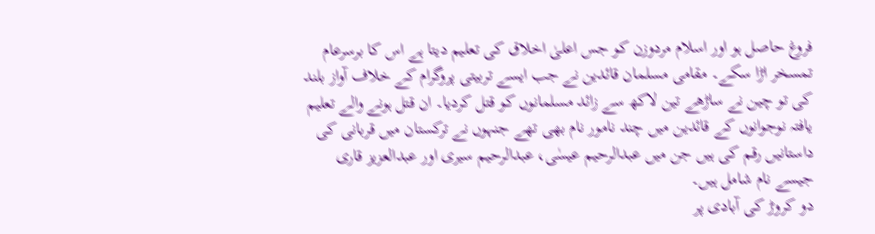فروغ حاصل ہو اور اسلام مردوزن کو جس اعلیٰ اخلاق کی تعلیم دیتا ہے اس کا برسرعام تمسخر اڑا سکے۔ مقامی مسلمان قائدین نے جب ایسے تربیتی پروگرام کے خلاف آواز بلند کی تو چین نے ساڑھے تین لاکھ سے زائد مسلمانوں کو قتل کردیا۔ ان قتل ہونے والے تعلیم یافتہ نوجوانوں کے قائدین میں چند نامور نام بھی تھے جنہوں نے ترکستان میں قربانی کی داستانیں رقم کی ہیں جن میں عبدالرحیم عیسٰی، عبدالرحیم سیری اور عبدالعزیز قاری جیسے نام شامل ہیں۔
دو کروڑ کی آبادی پر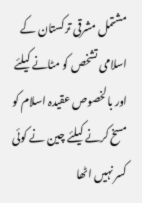مشتمل مشرقی ترکستان کے اسلامی تشخص کو مٹانے کیلئے اور بالخصوص عقیدہ اسلام کو مسخ کرنے کیلئے چین نے کوئی کسر نہیں اٹھا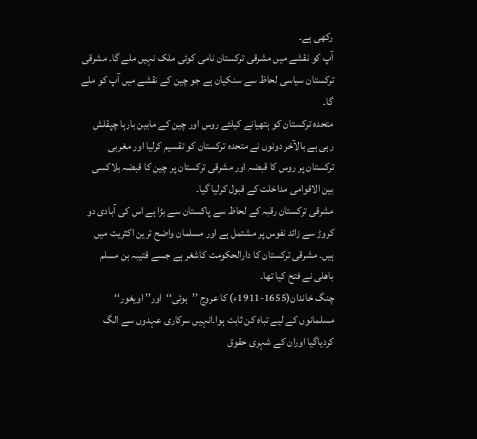رکھی ہے۔
آپ کو نقشے میں مشرقی ترکستان نامی کوئی ملک نہیں ملے گا۔ مشرقی ترکستان سیاسی لحاظ سے سنکیان ہے جو چین کے نقشے میں آپ کو ملے گا۔
متحدہ ترکستان کو ہتھیانے کیلئے روس اور چین کے مابین بارہا چپقلش رہی ہے بالآخر دونوں نے متحدہ ترکستان کو تقسیم کرلیا اور مغربی ترکستان پر روس کا قبضہ اور مشرقی ترکستان پر چین کا قبضہ بلاکسی بین الاقوامی مداخلت کے قبول کرلیا گیا۔
مشرقی ترکستان رقبہ کے لحاظ سے پاکستان سے بڑا ہے اس کی آبادی دو کروڑ سے زائد نفوس پر مشتمل ہے اور مسلمان واضح ترین اکثریت میں ہیں۔ مشرقی ترکستان کا دارالحکومت کاشغر ہے جسے قتیبہ بن مسلم باھلی نے فتح کیا تھا۔
چنگ خاندان(1655-1911ء) کا عروج ’’ہوئی‘‘اور’’ اویغور‘‘ مسلمانوں کے لیے تباہ کن ثابت ہوا۔انہیں سرکاری عہدوں سے الگ کردیاگیا اوران کے شہری حقوق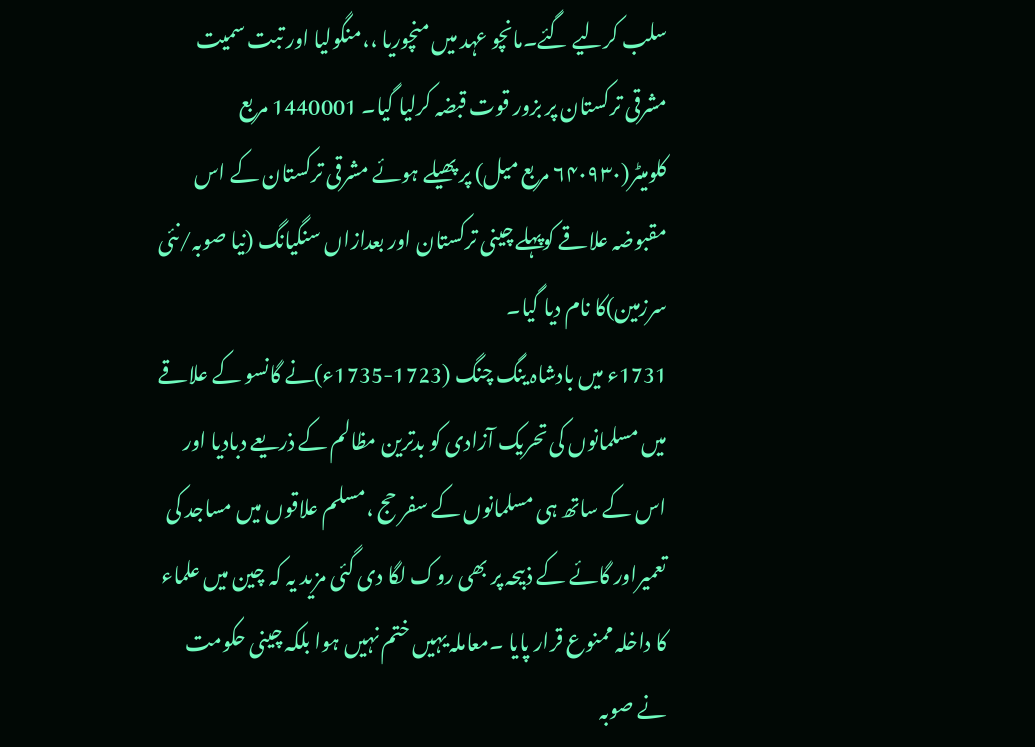سلب کرلیے گئے۔مانچو عہد میں منچوریا ،،منگولیا اور تبت سمیت مشرقی ترکستان پر بزور قوت قبضہ کرلیا گیا۔ 1440001 مربع کلومیٹر(۶۴۰۹۳۰ مربع میل) پر پھیلے ہوئے مشرقی ترکستان کے اس مقبوضہ علاقے کوپہلے چینی ترکستان اور بعدازاں سنگیانگ (نیا صوبہ/نئی سرزمین)کا نام دیا گیا۔
1731ء میں بادشاہ ینگ چنگ (1723-1735ء)نے گانسو کے علاقے میں مسلمانوں کی تحریک آزادی کو بدترین مظالم کے ذریعے دبادیا اور اس کے ساتھ ہی مسلمانوں کے سفر حج ،مسلم علاقوں میں مساجد کی تعمیراور گائے کے ذبیحہ پر بھی روک لگا دی گئی مزید یہ کہ چین میں علماء کا داخلہ ممنوع قرار پایا ۔معاملہ یہیں ختم نہیں ہوا بلکہ چینی حکومت نے صوبہ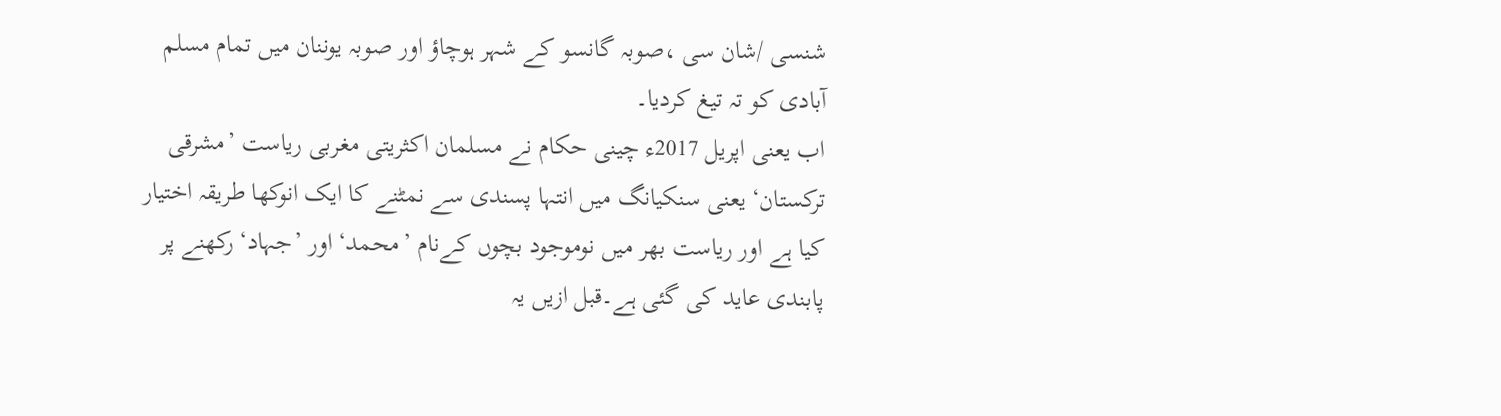شنسی /شان سی ،صوبہ گانسو کے شہر ہوچاؤ اور صوبہ یوننان میں تمام مسلم آبادی کو تہ تیغ کردیا۔
اب یعنی اپریل 2017ء چینی حکام نے مسلمان اکثریتی مغربی ریاست ’مشرقی ترکستان‘ یعنی سنکیانگ میں انتہا پسندی سے نمٹنے کا ایک انوکھا طریقہ اختیار کیا ہے اور ریاست بھر میں نوموجود بچوں کےنام ’محمد‘ اور ’جہاد‘ رکھنے پر پابندی عاید کی گئی ہے۔قبل ازیں یہ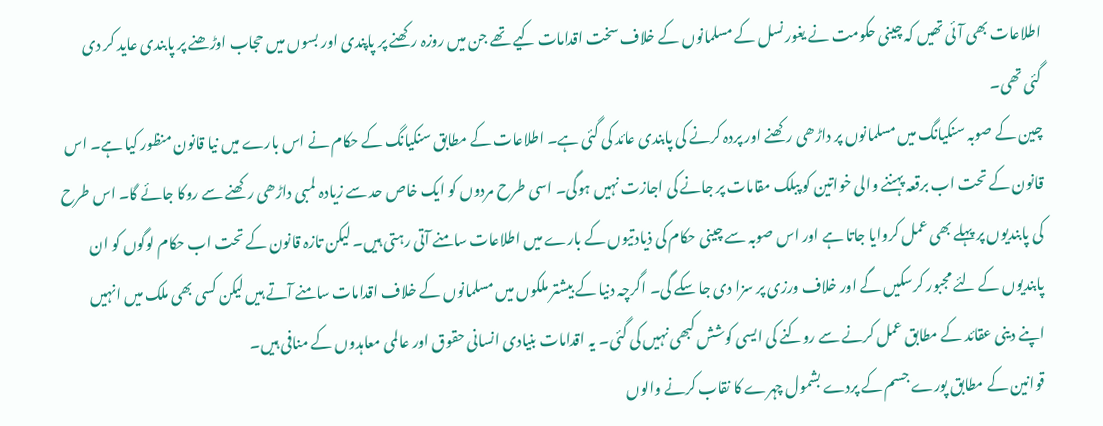اطلاعات بھی آئی تھیں کہ چینی حکومت نے یغور نسل کے مسلمانوں کے خلاف سخت اقدامات کیے تھے جن میں روزہ رکھنے پر پاپندی اور بسوں میں حجاب اوڑھنے پر پابندی عاید کر دی گئی تھی۔
چین کے صوبہ سنکیانگ میں مسلمانوں پر داڑھی رکھنے اور پردہ کرنے کی پابندی عائد کی گئی ہے۔ اطلاعات کے مطابق سنکیانگ کے حکام نے اس بارے میں نیا قانون منظور کیا ہے۔ اس قانون کے تحت اب برقعہ پہننے والی خواتین کو پبلک مقامات پر جانے کی اجازت نہیں ہوگی۔ اسی طرح مردوں کو ایک خاص حد سے زیادہ لمبی داڑھی رکھنے سے روکا جائے گا۔ اس طرح کی پابندیوں پر پہلے بھی عمل کروایا جاتا ہے اور اس صوبہ سے چینی حکام کی ذیادتیوں کے بارے میں اطلاعات سامنے آتی رہتی ہیں۔ لیکن تازہ قانون کے تحت اب حکام لوگوں کو ان پابندیوں کے لئے مجبور کرسکیں گے اور خلاف ورزی پر سزا دی جا سکے گی۔ اگرچہ دنیا کے بیشتر ملکوں میں مسلمانوں کے خلاف اقدامات سامنے آتے ہیں لیکن کسی بھی ملک میں انہیں اپنے دینی عقائد کے مطابق عمل کرنے سے روکنے کی ایسی کوشش کبھی نہیں کی گئی۔ یہ اقدامات بنیادی انسانی حقوق اور عالمی معاہدوں کے منافی ہیں۔
قوانین کے مطابق پورے جسم کے پردے بشمول چہرے کا نقاب کرنے والوں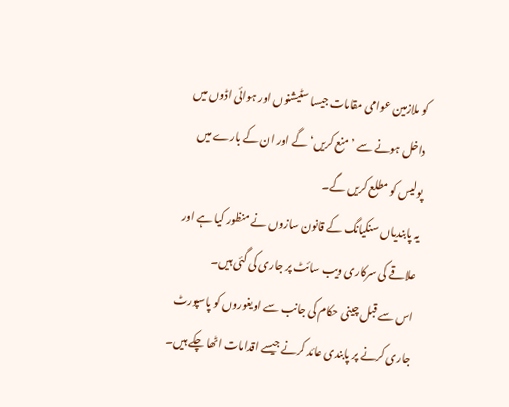کو ملازمین عوامی مقامات جیسا سٹیشنوں اور ہوائی اڈوں میں داخل ہونے سے ’منع کریں‘ گے اور ان کے بارے میں پولیس کو مطلع کریں گے۔
یہ پابندیاں سنکیانگ کے قانون سازوں نے منظور کیا ہے اور علاقے کی سرکاری ویب سائٹ پر جاری کی گئی ہیں۔
اس سے قبل چینی حکام کی جانب سے اویغوروں کو پاسپورٹ جاری کرنے پر پابندی عائد کرنے جیسے اقدامات اٹھا چکے ہیں۔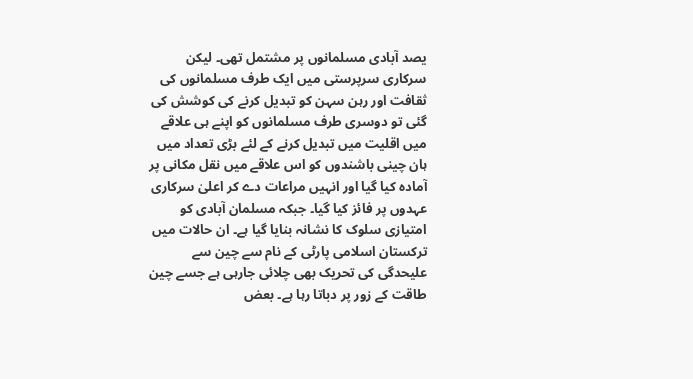یصد آبادی مسلمانوں پر مشتمل تھی۔ لیکن سرکاری سرپرستی میں ایک طرف مسلمانوں کی ثقافت اور رہن سہن کو تبدیل کرنے کی کوشش کی گئی تو دوسری طرف مسلمانوں کو اپنے ہی علاقے میں اقلیت میں تبدیل کرنے کے لئے بڑی تعداد میں ہان چینی باشندوں کو اس علاقے میں نقل مکانی پر آمادہ کیا گیا اور انہیں مراعات دے کر اعلیٰ سرکاری عہدوں پر فائز کیا گیا۔ جبکہ مسلمان آبادی کو امتیازی سلوک کا نشانہ بنایا گیا ہے۔ ان حالات میں ترکستان اسلامی پارٹی کے نام سے چین سے علیحدگی کی تحریک بھی چلائی جارہی ہے جسے چین طاقت کے زور پر دباتا رہا ہے۔ بعض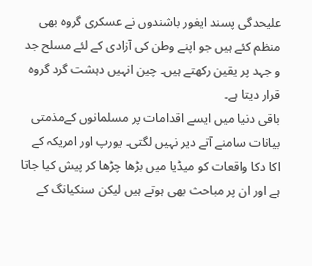علیحدگی پسند ایغور باشندوں نے عسکری گروہ بھی منظم کئے ہیں جو اپنے وطن کی آزادی کے لئے مسلح جد و جہد پر یقین رکھتے ہیں۔ چین انہیں دہشت گرد گروہ قرار دیتا ہے۔
باقی دنیا میں ایسے اقدامات پر مسلمانوں کےمذمتی بیانات سامنے آتے دیر نہیں لگتی۔ یورپ اور امریکہ کے اکا دکا واقعات کو میڈیا میں بڑھا چڑھا کر پیش کیا جاتا ہے اور ان پر مباحث بھی ہوتے ہیں لیکن سنکیانگ کے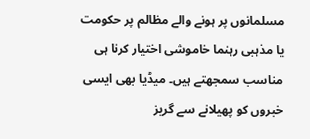مسلمانوں پر ہونے والے مظالم پر حکومت یا مذہبی رہنما خاموشی اختیار کرنا ہی مناسب سمجھتے ہیں۔ میڈیا بھی ایسی خبروں کو پھیلانے سے گریز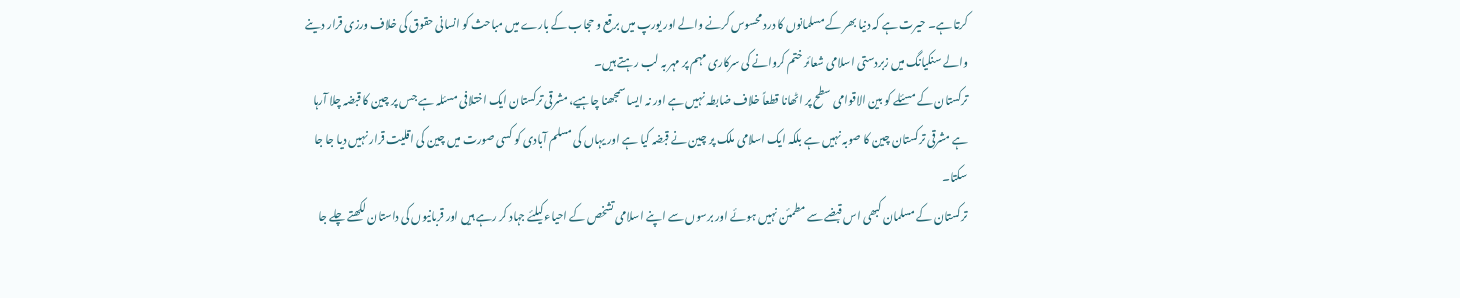کرتا ہے۔ حیرت ہے کہ دنیا بھر کے مسلمانوں کا درد محسوس کرنے والے اور یورپ میں برقع و حجاب کے بارے میں مباحث کو انسانی حقوق کی خلاف ورزی قرار دینے والے سنکیانگ میں زبردستی اسلامی شعائر ختم کروانے کی سرکاری مہم پر مہر بہ لب رہتے ہیں۔
ترکستان کے مسئلے کو بین الاقوامی سطح پر اٹھانا قطعاً خلاف ضابطہ نہیں ہے اور نہ ایسا سمجھنا چاہیے، مشرقی ترکستان ایک اختلافی مسئلہ ہے جس پر چین کا قبضہ چلا آرہا ہے مشرقی ترکستان چین کا صوبہ نہیں ہے بلکہ ایک اسلامی ملک پر چین نے قبضہ کیا ہے اور یہاں کی مسلم آبادی کو کسی صورت میں چین کی اقلیت قرار نہیں دیا جا جا سکتا۔
ترکستان کے مسلمان کبھی اس قبضے سے مطمئن نہیں ہوئے اور برسوں سے اپنے اسلامی تشخص کے احیاءکیلئے جہاد کر رہے ہیں اور قربانیوں کی داستان لکھتے چلے جا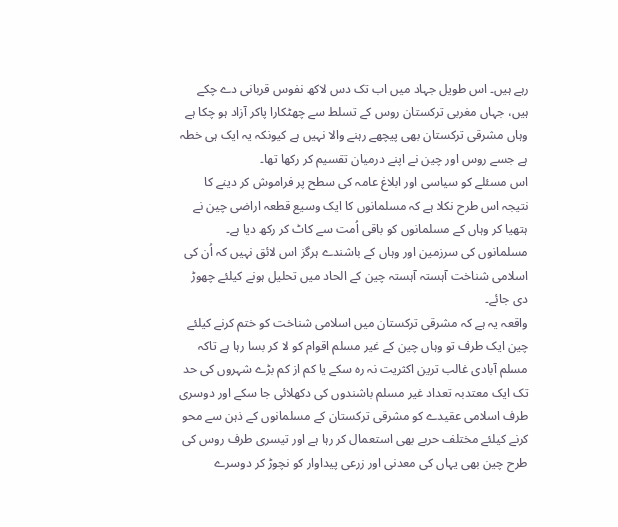رہے ہیں۔ اس طویل جہاد میں اب تک دس لاکھ نفوس قربانی دے چکے ہیں، جہاں مغربی ترکستان روس کے تسلط سے چھٹکارا پاکر آزاد ہو چکا ہے وہاں مشرقی ترکستان بھی پیچھے رہنے والا نہیں ہے کیونکہ یہ ایک ہی خطہ ہے جسے روس اور چین نے اپنے درمیان تقسیم کر رکھا تھا۔
اس مسئلے کو سیاسی اور ابلاغ عامہ کی سطح پر فراموش کر دینے کا نتیجہ اس طرح نکلا ہے کہ مسلمانوں کا ایک وسیع قطعہ اراضی چین نے ہتھیا کر وہاں کے مسلمانوں کو باقی اُمت سے کاٹ کر رکھ دیا ہے۔ مسلمانوں کی سرزمین اور وہاں کے باشندے ہرگز اس لائق نہیں کہ اُن کی اسلامی شناخت آہستہ آہستہ چین کے الحاد میں تحلیل ہونے کیلئے چھوڑ دی جائے۔
واقعہ یہ ہے کہ مشرقی ترکستان میں اسلامی شناخت کو ختم کرنے کیلئے چین ایک طرف تو وہاں چین کے غیر مسلم اقوام کو لا کر بسا رہا ہے تاکہ مسلم آبادی غالب ترین اکثریت نہ رہ سکے یا کم از کم بڑے شہروں کی حد تک ایک معتدبہ تعداد غیر مسلم باشندوں کی دکھلائی جا سکے اور دوسری طرف اسلامی عقیدے کو مشرقی ترکستان کے مسلمانوں کے ذہن سے محو کرنے کیلئے مختلف حربے بھی استعمال کر رہا ہے اور تیسری طرف روس کی طرح چین بھی یہاں کی معدنی اور زرعی پیداوار کو نچوڑ کر دوسرے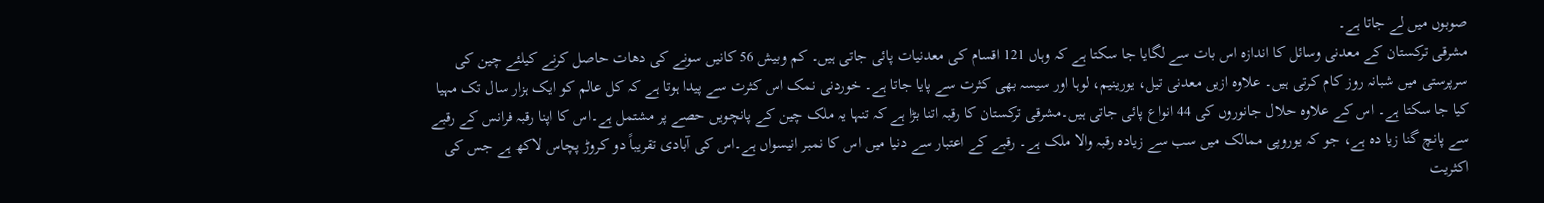صوبوں میں لے جاتا ہے۔
مشرقی ترکستان کے معدنی وسائل کا اندازہ اس بات سے لگایا جا سکتا ہے کہ وہاں 121 اقسام کی معدنیات پائی جاتی ہیں۔ کم وبیش 56 کانیں سونے کی دھات حاصل کرنے کیلئے چین کی سرپرستی میں شبانہ روز کام کرتی ہیں۔ علاوہ ازیں معدنی تیل، یورینیم، لوہا اور سیسہ بھی کثرت سے پایا جاتا ہے۔ خوردنی نمک اس کثرت سے پیدا ہوتا ہے کہ کل عالم کو ایک ہزار سال تک مہیا کیا جا سکتا ہے۔ اس کے علاوہ حلال جانوروں کی 44 انواع پائی جاتی ہیں۔مشرقی ترکستان کا رقبہ اتنا بڑا ہے کہ تنہا یہ ملک چین کے پانچویں حصے پر مشتمل ہے۔اس کا اپنا رقبہ فرانس کے رقبے سے پانچ گنا زیا دہ ہے، جو کہ یوروپی ممالک میں سب سے زیادہ رقبہ والا ملک ہے۔ رقبے کے اعتبار سے دنیا میں اس کا نمبر انیسواں ہے۔اس کی آبادی تقریباً دو کروڑ پچاس لاکھ ہے جس کی اکثریت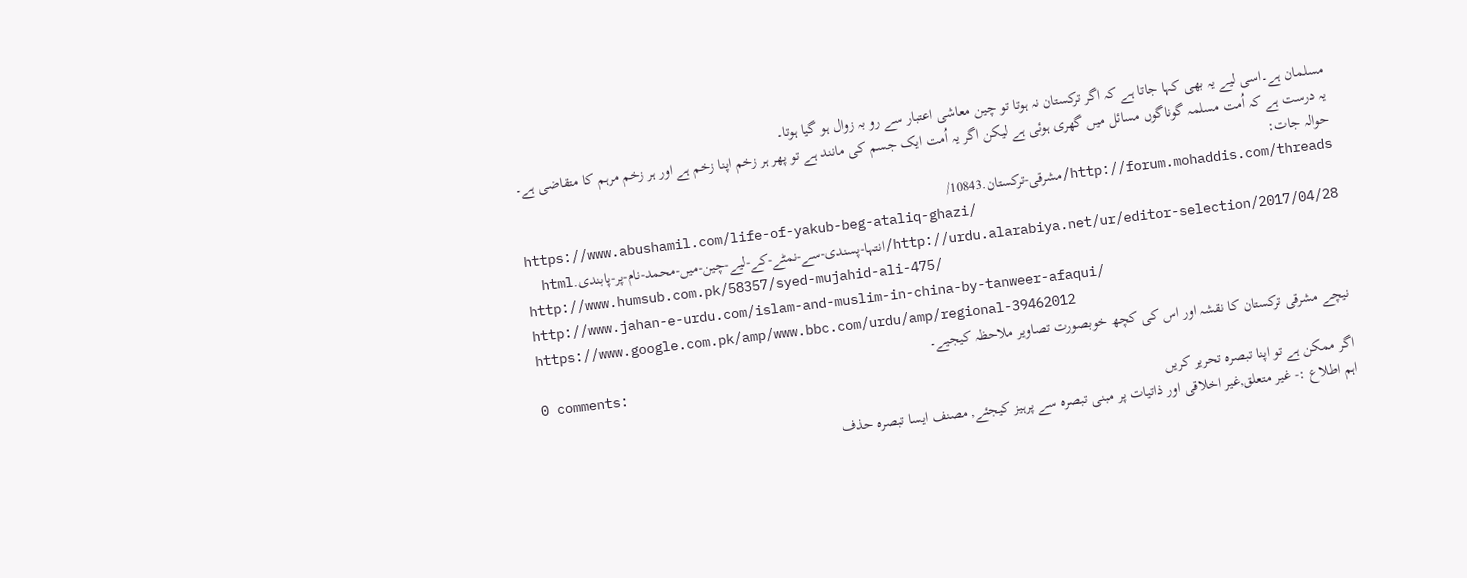مسلمان ہے۔اسی لیے یہ بھی کہا جاتا ہے کہ اگر ترکستان نہ ہوتا تو چین معاشی اعتبار سے رو بہ زوال ہو گیا ہوتا۔
یہ درست ہے کہ اُمت مسلمہ گوناگوں مسائل میں گھری ہوئی ہے لیکن اگر یہ اُمت ایک جسم کی مانند ہے تو پھر ہر زخم اپنا زخم ہے اور ہر زخم مرہم کا متقاضی ہے۔
حوالہ جات:
http://forum.mohaddis.com/threads/مشرقی-ترکستان.10843/
https://www.abushamil.com/life-of-yakub-beg-ataliq-ghazi/
http://urdu.alarabiya.net/ur/editor-selection/2017/04/28/انتہا-پسندی-سے-نمٹے-کے-لیے-چین-میں-محمد-نام-پر-پابندی.html
http://www.humsub.com.pk/58357/syed-mujahid-ali-475/
http://www.jahan-e-urdu.com/islam-and-muslim-in-china-by-tanweer-afaqui/
https://www.google.com.pk/amp/www.bbc.com/urdu/amp/regional-39462012
نیچے مشرقی ترکستان کا نقشہ اور اس کی کچھ خوبصورت تصاویر ملاحظہ کیجیے۔
0 comments:
اگر ممکن ہے تو اپنا تبصرہ تحریر کریں
اہم اطلاع :- غیر متعلق,غیر اخلاقی اور ذاتیات پر مبنی تبصرہ سے پرہیز کیجئے, مصنف ایسا تبصرہ حذف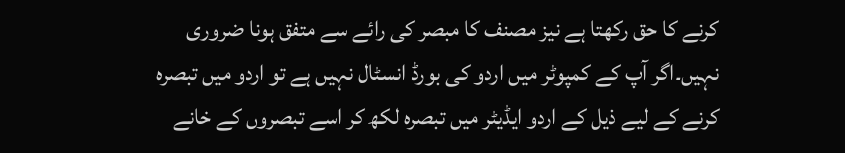کرنے کا حق رکھتا ہے نیز مصنف کا مبصر کی رائے سے متفق ہونا ضروری نہیں۔اگر آپ کے کمپوٹر میں اردو کی بورڈ انسٹال نہیں ہے تو اردو میں تبصرہ کرنے کے لیے ذیل کے اردو ایڈیٹر میں تبصرہ لکھ کر اسے تبصروں کے خانے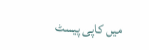میں کاپی پیسٹ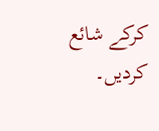کرکے شائع کردیں۔